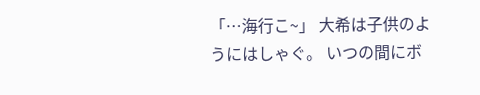「…海行こ~」 大希は子供のようにはしゃぐ。 いつの間にボ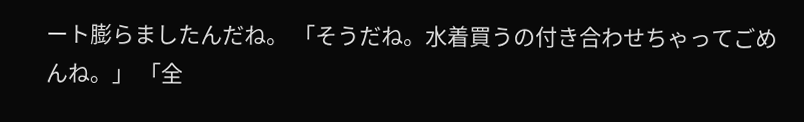ート膨らましたんだね。 「そうだね。水着買うの付き合わせちゃってごめんね。」 「全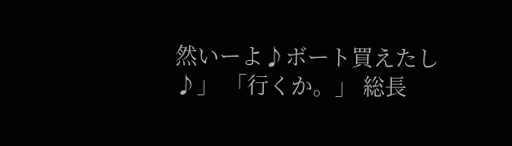然いーよ♪ボート買えたし♪」 「行くか。」 総長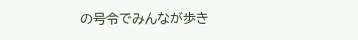の号令でみんなが歩き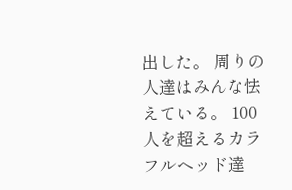出した。 周りの人達はみんな怯えている。 100人を超えるカラフルヘッド達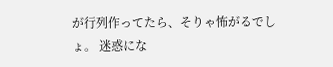が行列作ってたら、そりゃ怖がるでしょ。 迷惑にな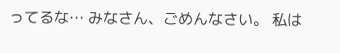ってるな… みなさん、ごめんなさい。 私は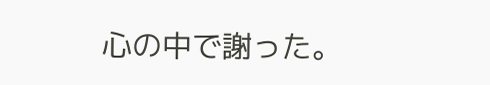心の中で謝った。